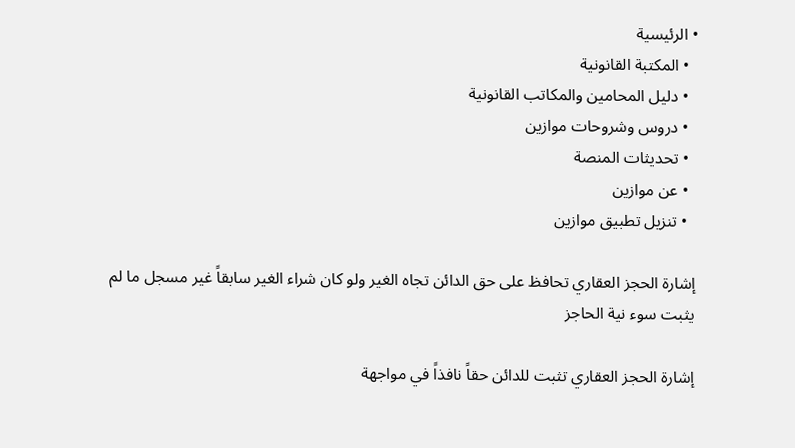• الرئيسية
  • المكتبة القانونية
  • دليل المحامين والمكاتب القانونية
  • دروس وشروحات موازين
  • تحديثات المنصة
  • عن موازين
  • تنزيل تطبيق موازين

إشارة الحجز العقاري تحافظ على حق الدائن تجاه الغير ولو كان شراء الغير سابقاً غير مسجل ما لم يثبت سوء نية الحاجز

إشارة الحجز العقاري تثبت للدائن حقاً نافذاً في مواجهة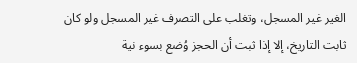الغير غير المسجل، وتغلب على التصرف غير المسجل ولو كان ثابت التاريخ، إلا إذا ثبت أن الحجز وُضع بسوء نية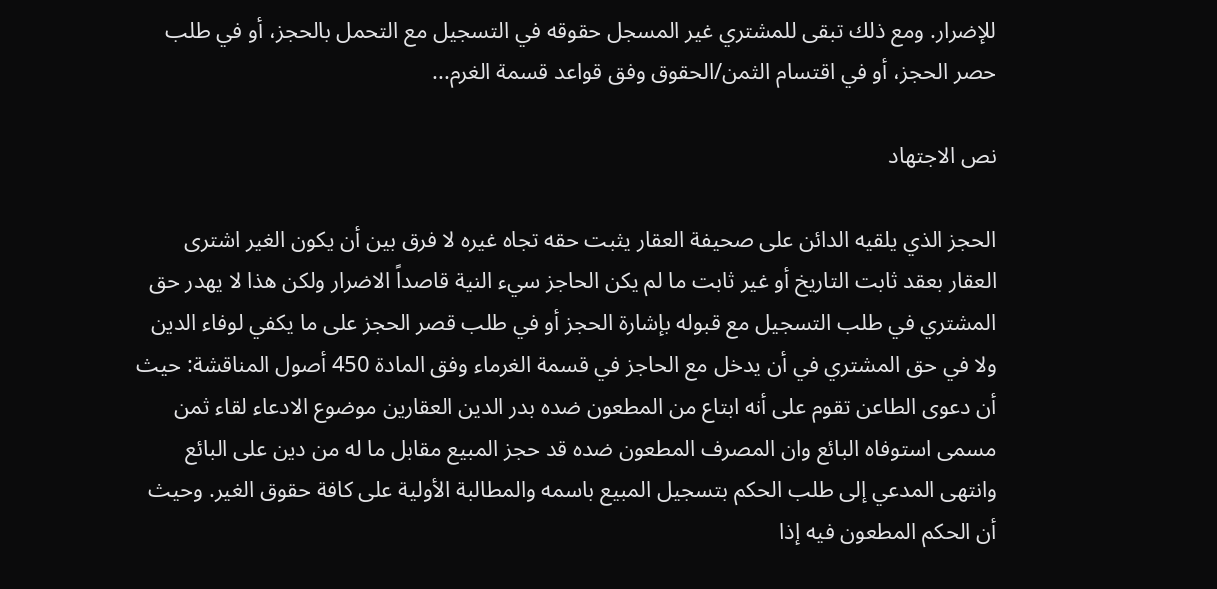للإضرار. ومع ذلك تبقى للمشتري غير المسجل حقوقه في التسجيل مع التحمل بالحجز، أو في طلب حصر الحجز، أو في اقتسام الثمن/الحقوق وفق قواعد قسمة الغرم...

نص الاجتهاد

الحجز الذي يلقيه الدائن على صحيفة العقار يثبت حقه تجاه غيره لا فرق بين أن يكون الغير اشترى العقار بعقد ثابت التاريخ أو غير ثابت ما لم يكن الحاجز سيء النية قاصداً الاضرار ولكن هذا لا يهدر حق المشتري في طلب التسجيل مع قبوله بإشارة الحجز أو في طلب قصر الحجز على ما يكفي لوفاء الدين ولا في حق المشتري في أن يدخل مع الحاجز في قسمة الغرماء وفق المادة 450 أصول المناقشة: حيث أن دعوى الطاعن تقوم على أنه ابتاع من المطعون ضده بدر الدين العقارين موضوع الادعاء لقاء ثمن مسمى استوفاه البائع وان المصرف المطعون ضده قد حجز المبيع مقابل ما له من دين على البائع وانتهى المدعي إلى طلب الحكم بتسجيل المبيع باسمه والمطالبة الأولية على كافة حقوق الغير. وحيث أن الحكم المطعون فيه إذا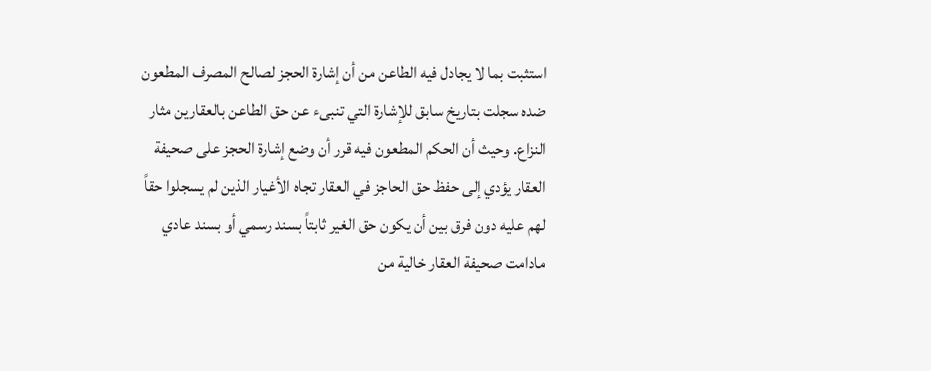استثبت بما لا يجادل فيه الطاعن من أن إشارة الحجز لصالح المصرف المطعون ضده سجلت بتاريخ سابق للإشارة التي تنبىء عن حق الطاعن بالعقارين مثار النزاع. وحيث أن الحكم المطعون فيه قرر أن وضع إشارة الحجز على صحيفة العقار يؤدي إلى حفظ حق الحاجز في العقار تجاه الأغيار الذين لم يسجلوا حقاً لهم عليه دون فرق بين أن يكون حق الغير ثابتاً بسند رسمي أو بسند عادي مادامت صحيفة العقار خالية من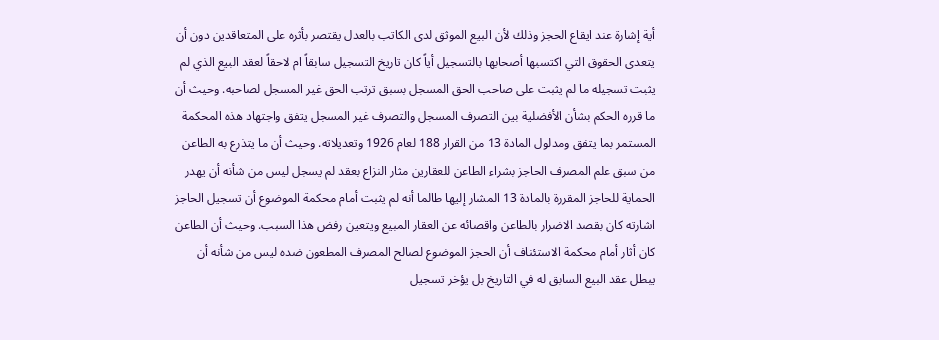أية إشارة عند ايقاع الحجز وذلك لأن البيع الموثق لدى الكاتب بالعدل يقتصر بأثره على المتعاقدين دون أن يتعدى الحقوق التي اكتسبها أصحابها بالتسجيل أياً كان تاريخ التسجيل سابقاً ام لاحقاً لعقد البيع الذي لم يثبت تسجيله ما لم يثبت على صاحب الحق المسجل بسبق ترتب الحق غير المسجل لصاحبه. وحيث أن ما قرره الحكم بشأن الأفضلية بين التصرف المسجل والتصرف غير المسجل يتفق واجتهاد هذه المحكمة المستمر بما يتفق ومدلول المادة 13 من القرار 188 لعام 1926 وتعديلاته. وحيث أن ما يتذرع به الطاعن من سبق علم المصرف الحاجز بشراء الطاعن للعقارين مثار النزاع بعقد لم يسجل ليس من شأنه أن يهدر الحماية للحاجز المقررة بالمادة 13 المشار إليها طالما أنه لم يثبت أمام محكمة الموضوع أن تسجيل الحاجز اشارته كان بقصد الاضرار بالطاعن واقصائه عن العقار المبيع ويتعين رفض هذا السبب. وحيث أن الطاعن كان أثار أمام محكمة الاستئناف أن الحجز الموضوع لصالح المصرف المطعون ضده ليس من شأنه أن يبطل عقد البيع السابق له في التاريخ بل يؤخر تسجيل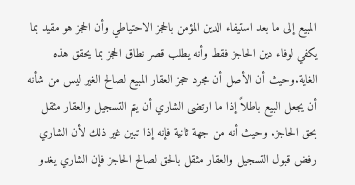المبيع إلى ما بعد استيفاء الدين المؤمن بالحجز الاحتياطي وأن الحجز هو مقيد بما يكفي لوفاء دين الحاجز فقط وأنه يطلب قصر نطاق الحجز بما يحقق هذه الغاية.وحيث أن الأصل أن مجرد حجز العقار المبيع لصالح الغير ليس من شأنه أن يجعل البيع باطلاً إذا ما ارتضى الشاري أن يتم التسجيل والعقار مثقل بحق الحاجز. وحيث أنه من جهة ثانية فإنه إذا تبين غير ذلك لأن الشاري رفض قبول التسجيل والعقار مثقل بالحق لصالح الحاجز فإن الشاري يغدو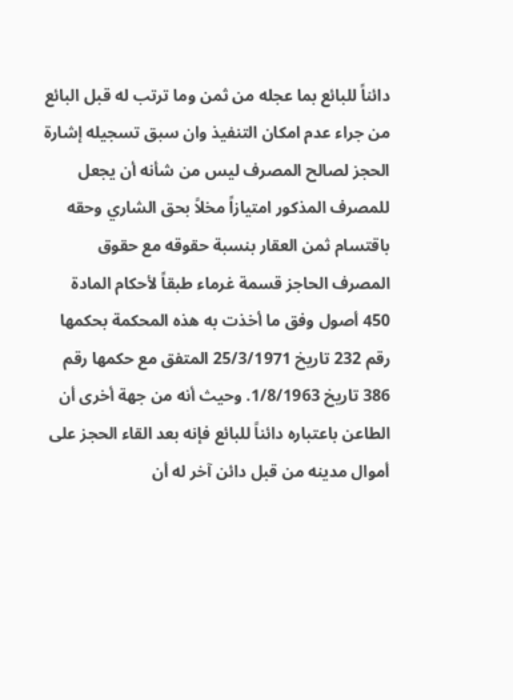دائناً للبائع بما عجله من ثمن وما ترتب له قبل البائع من جراء عدم امكان التنفيذ وان سبق تسجيله إشارة الحجز لصالح المصرف ليس من شأنه أن يجعل للمصرف المذكور امتيازاً مخلاً بحق الشاري وحقه باقتسام ثمن العقار بنسبة حقوقه مع حقوق المصرف الحاجز قسمة غرماء طبقاً لأحكام المادة 450 أصول وفق ما أخذت به هذه المحكمة بحكمها رقم 232 تاريخ 25/3/1971 المتفق مع حكمها رقم 386 تاريخ 1/8/1963. وحيث أنه من جهة أخرى أن الطاعن باعتباره دائناً للبائع فإنه بعد القاء الحجز على أموال مدينه من قبل دائن آخر له أن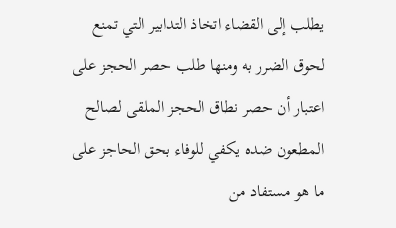يطلب إلى القضاء اتخاذ التدابير التي تمنع لحوق الضرر به ومنها طلب حصر الحجز على اعتبار أن حصر نطاق الحجز الملقى لصالح المطعون ضده يكفي للوفاء بحق الحاجز على ما هو مستفاد من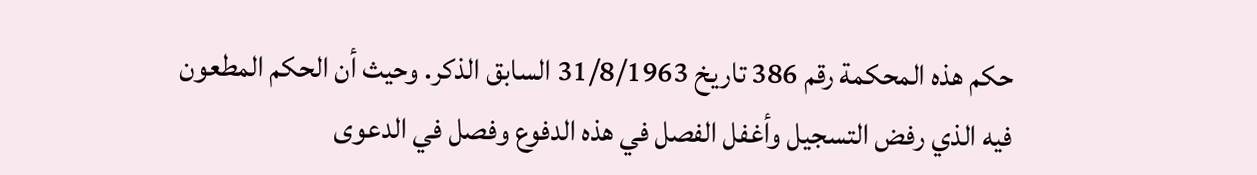حكم هذه المحكمة رقم 386 تاريخ 31/8/1963 السابق الذكر. وحيث أن الحكم المطعون فيه الذي رفض التسجيل وأغفل الفصل في هذه الدفوع وفصل في الدعوى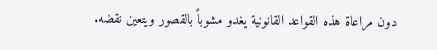دون مراعاة هذه القواعد القانونية يغدو مشوباً بالقصور ويتعين نقضه.